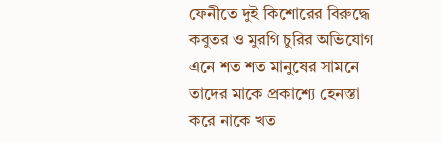ফেনীতে দুই কিশোরের বিরুদ্ধে কবুতর ও মুরগি চুরির অভিযোগ এনে শত শত মানুষের সামনে তাদের মাকে প্রকাশ্যে হেনস্তা করে নাকে খত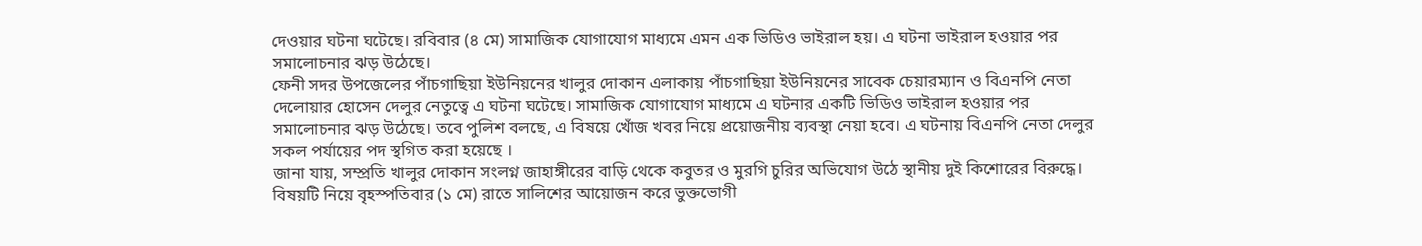দেওয়ার ঘটনা ঘটেছে। রবিবার (৪ মে) সামাজিক যোগাযোগ মাধ্যমে এমন এক ভিডিও ভাইরাল হয়। এ ঘটনা ভাইরাল হওয়ার পর সমালোচনার ঝড় উঠেছে।
ফেনী সদর উপজেলের পাঁচগাছিয়া ইউনিয়নের খালুর দোকান এলাকায় পাঁচগাছিয়া ইউনিয়নের সাবেক চেয়ারম্যান ও বিএনপি নেতা দেলোয়ার হোসেন দেলুর নেতুত্বে এ ঘটনা ঘটেছে। সামাজিক যোগাযোগ মাধ্যমে এ ঘটনার একটি ভিডিও ভাইরাল হওয়ার পর সমালোচনার ঝড় উঠেছে। তবে পুলিশ বলছে, এ বিষয়ে খোঁজ খবর নিয়ে প্রয়োজনীয় ব্যবস্থা নেয়া হবে। এ ঘটনায় বিএনপি নেতা দেলুর সকল পর্যায়ের পদ স্থগিত করা হয়েছে ।
জানা যায়, সম্প্রতি খালুর দোকান সংলগ্ন জাহাঙ্গীরের বাড়ি থেকে কবুতর ও মুরগি চুরির অভিযোগ উঠে স্থানীয় দুই কিশোরের বিরুদ্ধে। বিষয়টি নিয়ে বৃহস্পতিবার (১ মে) রাতে সালিশের আয়োজন করে ভুক্তভোগী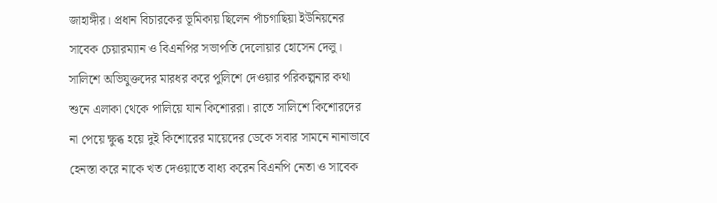জাহাঙ্গীর। প্রধান বিচারকের ভূমিকায় ছিলেন পাঁচগাছিয়া ইউনিয়নের সাবেক চেয়ারম্যান ও বিএনপির সভাপতি দেলোয়ার হোসেন দেলু। সালিশে অভিযুক্তদের মারধর করে পুলিশে দেওয়ার পরিকল্পনার কথা শুনে এলাকা থেকে পালিয়ে যান কিশোররা। রাতে সালিশে কিশোরদের না পেয়ে ক্ষুব্ধ হয়ে দুই কিশোরের মায়েদের ডেকে সবার সামনে নানাভাবে হেনস্তা করে নাকে খত দেওয়াতে বাধ্য করেন বিএনপি নেতা ও সাবেক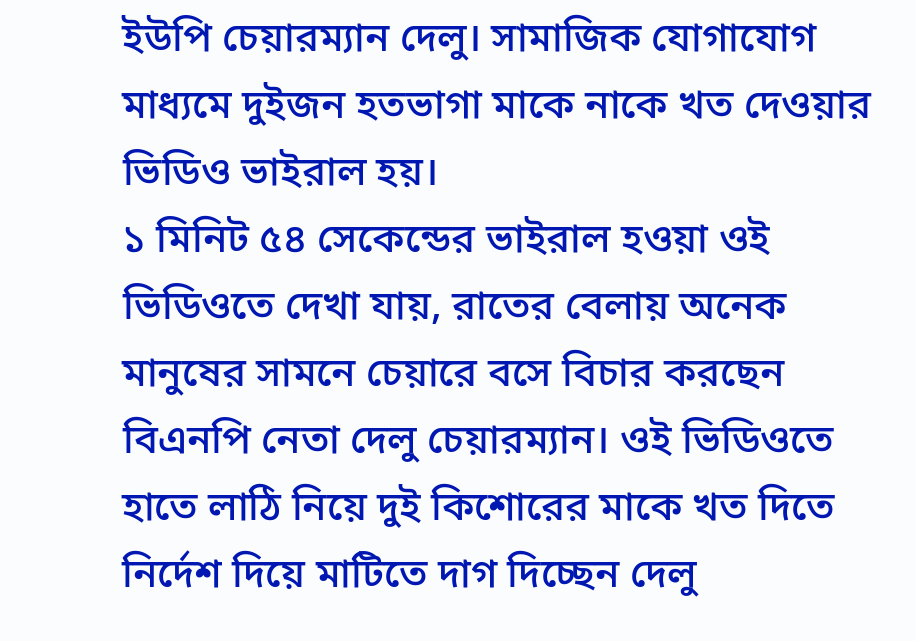ইউপি চেয়ারম্যান দেলু। সামাজিক যোগাযোগ মাধ্যমে দুইজন হতভাগা মাকে নাকে খত দেওয়ার ভিডিও ভাইরাল হয়।
১ মিনিট ৫৪ সেকেন্ডের ভাইরাল হওয়া ওই ভিডিওতে দেখা যায়, রাতের বেলায় অনেক মানুষের সামনে চেয়ারে বসে বিচার করছেন বিএনপি নেতা দেলু চেয়ারম্যান। ওই ভিডিওতে হাতে লাঠি নিয়ে দুই কিশোরের মাকে খত দিতে নির্দেশ দিয়ে মাটিতে দাগ দিচ্ছেন দেলু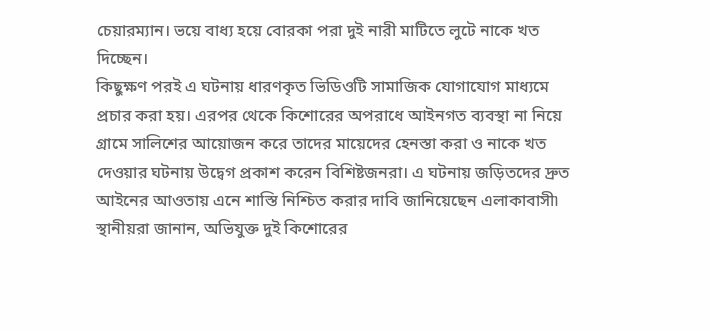চেয়ারম্যান। ভয়ে বাধ্য হয়ে বোরকা পরা দুই নারী মাটিতে লুটে নাকে খত দিচ্ছেন।
কিছুক্ষণ পরই এ ঘটনায় ধারণকৃত ভিডিওটি সামাজিক যোগাযোগ মাধ্যমে প্রচার করা হয়। এরপর থেকে কিশোরের অপরাধে আইনগত ব্যবস্থা না নিয়ে গ্রামে সালিশের আয়োজন করে তাদের মায়েদের হেনস্তা করা ও নাকে খত দেওয়ার ঘটনায় উদ্বেগ প্রকাশ করেন বিশিষ্টজনরা। এ ঘটনায় জড়িতদের দ্রুত আইনের আওতায় এনে শাস্তি নিশ্চিত করার দাবি জানিয়েছেন এলাকাবাসী৷
স্থানীয়রা জানান, অভিযুক্ত দুই কিশোরের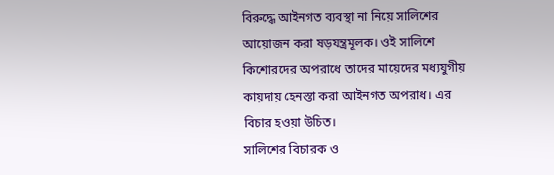বিরুদ্ধে আইনগত ব্যবস্থা না নিয়ে সালিশের আয়োজন করা ষড়যন্ত্রমূলক। ওই সালিশে কিশোরদের অপরাধে তাদের মায়েদের মধ্যযুগীয় কায়দায় হেনস্তা করা আইনগত অপরাধ। এর বিচার হওয়া উচিত।
সালিশের বিচারক ও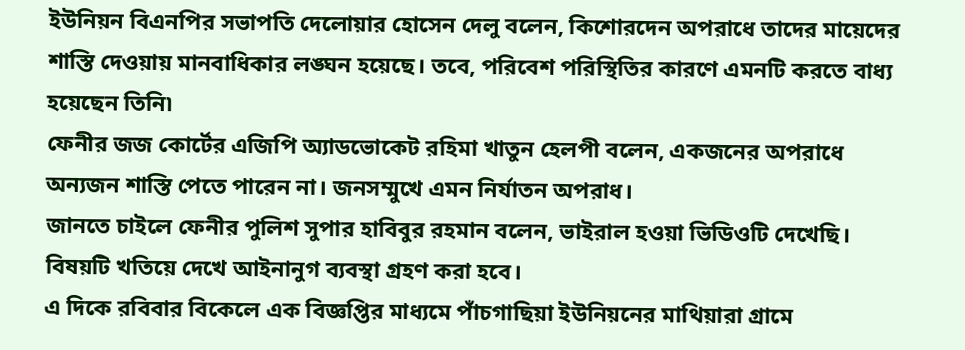ইউনিয়ন বিএনপির সভাপতি দেলোয়ার হোসেন দেলু বলেন, কিশোরদেন অপরাধে তাদের মায়েদের শাস্তি দেওয়ায় মানবাধিকার লঙ্ঘন হয়েছে। তবে, পরিবেশ পরিস্থিতির কারণে এমনটি করতে বাধ্য হয়েছেন তিনি৷
ফেনীর জজ কোর্টের এজিপি অ্যাডভোকেট রহিমা খাতুন হেলপী বলেন, একজনের অপরাধে অন্যজন শাস্তি পেতে পারেন না। জনসম্মুখে এমন নির্যাতন অপরাধ।
জানতে চাইলে ফেনীর পুলিশ সুপার হাবিবুর রহমান বলেন, ভাইরাল হওয়া ভিডিওটি দেখেছি। বিষয়টি খতিয়ে দেখে আইনানুগ ব্যবস্থা গ্রহণ করা হবে।
এ দিকে রবিবার বিকেলে এক বিজ্ঞপ্তির মাধ্যমে পাঁচগাছিয়া ইউনিয়নের মাথিয়ারা গ্রামে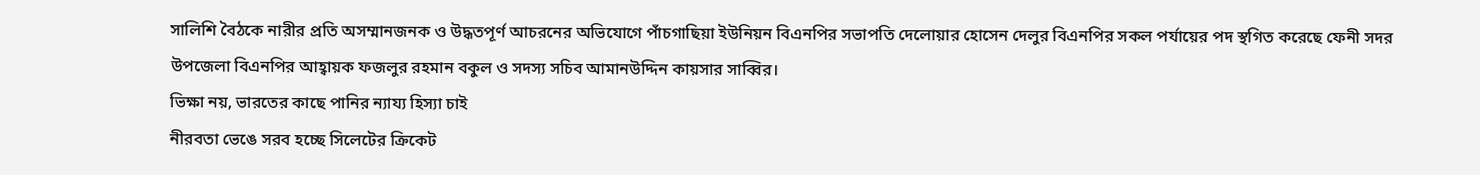সালিশি বৈঠকে নারীর প্রতি অসম্মানজনক ও উদ্ধতপূর্ণ আচরনের অভিযোগে পাঁচগাছিয়া ইউনিয়ন বিএনপির সভাপতি দেলোয়ার হোসেন দেলুর বিএনপির সকল পর্যায়ের পদ স্থগিত করেছে ফেনী সদর উপজেলা বিএনপির আহ্বায়ক ফজলুর রহমান বকুল ও সদস্য সচিব আমানউদ্দিন কায়সার সাব্বির।
ভিক্ষা নয়, ভারতের কাছে পানির ন্যায্য হিস্যা চাই
নীরবতা ভেঙে সরব হচ্ছে সিলেটের ক্রিকেট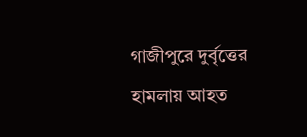গাজীপুরে দুর্বৃত্তের হামলায় আহত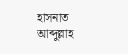হাসনাত আব্দুল্লাহ